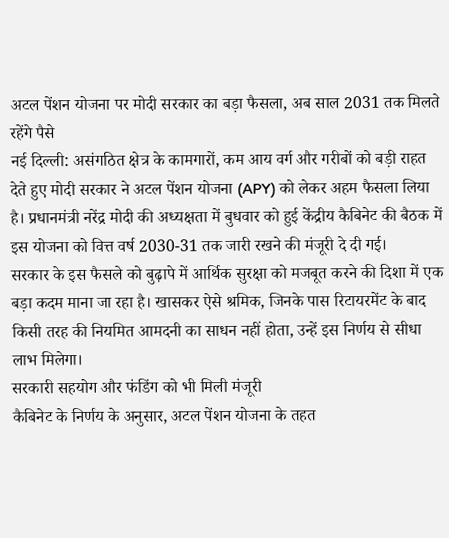अटल पेंशन योजना पर मोदी सरकार का बड़ा फैसला, अब साल 2031 तक मिलते रहेंगे पैसे
नई दिल्ली: असंगठित क्षेत्र के कामगारों, कम आय वर्ग और गरीबों को बड़ी राहत देते हुए मोदी सरकार ने अटल पेंशन योजना (APY) को लेकर अहम फैसला लिया है। प्रधानमंत्री नरेंद्र मोदी की अध्यक्षता में बुधवार को हुई केंद्रीय कैबिनेट की बैठक में इस योजना को वित्त वर्ष 2030-31 तक जारी रखने की मंजूरी दे दी गई।
सरकार के इस फैसले को बुढ़ापे में आर्थिक सुरक्षा को मजबूत करने की दिशा में एक बड़ा कदम माना जा रहा है। खासकर ऐसे श्रमिक, जिनके पास रिटायरमेंट के बाद किसी तरह की नियमित आमदनी का साधन नहीं होता, उन्हें इस निर्णय से सीधा लाभ मिलेगा।
सरकारी सहयोग और फंडिंग को भी मिली मंजूरी
कैबिनेट के निर्णय के अनुसार, अटल पेंशन योजना के तहत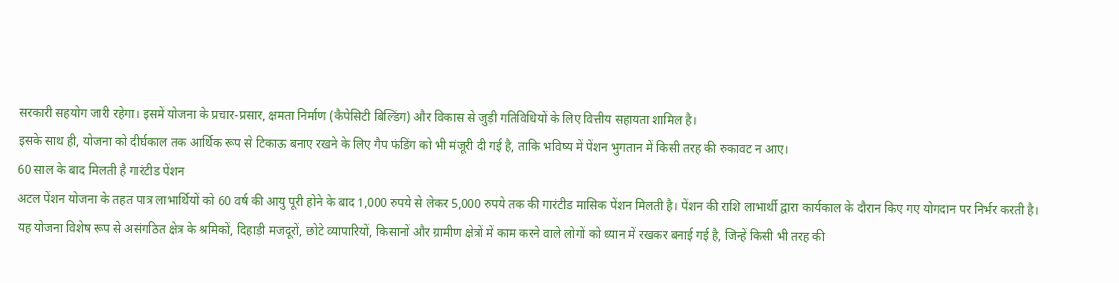सरकारी सहयोग जारी रहेगा। इसमें योजना के प्रचार-प्रसार, क्षमता निर्माण (कैपेसिटी बिल्डिंग) और विकास से जुड़ी गतिविधियों के लिए वित्तीय सहायता शामिल है।
इसके साथ ही, योजना को दीर्घकाल तक आर्थिक रूप से टिकाऊ बनाए रखने के लिए गैप फंडिंग को भी मंजूरी दी गई है, ताकि भविष्य में पेंशन भुगतान में किसी तरह की रुकावट न आए।
60 साल के बाद मिलती है गारंटीड पेंशन
अटल पेंशन योजना के तहत पात्र लाभार्थियों को 60 वर्ष की आयु पूरी होने के बाद 1,000 रुपये से लेकर 5,000 रुपये तक की गारंटीड मासिक पेंशन मिलती है। पेंशन की राशि लाभार्थी द्वारा कार्यकाल के दौरान किए गए योगदान पर निर्भर करती है।
यह योजना विशेष रूप से असंगठित क्षेत्र के श्रमिकों, दिहाड़ी मजदूरों, छोटे व्यापारियों, किसानों और ग्रामीण क्षेत्रों में काम करने वाले लोगों को ध्यान में रखकर बनाई गई है, जिन्हें किसी भी तरह की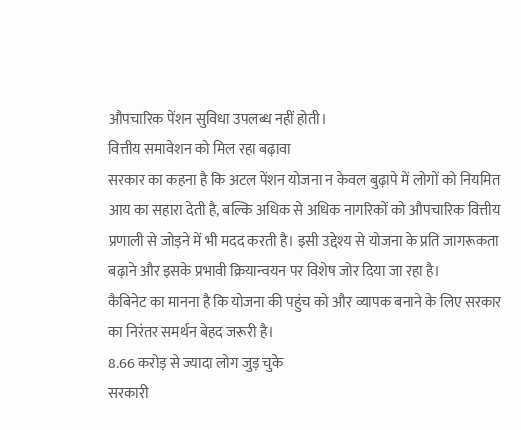औपचारिक पेंशन सुविधा उपलब्ध नहीं होती।
वित्तीय समावेशन को मिल रहा बढ़ावा
सरकार का कहना है कि अटल पेंशन योजना न केवल बुढ़ापे में लोगों को नियमित आय का सहारा देती है, बल्कि अधिक से अधिक नागरिकों को औपचारिक वित्तीय प्रणाली से जोड़ने में भी मदद करती है। इसी उद्देश्य से योजना के प्रति जागरूकता बढ़ाने और इसके प्रभावी क्रियान्वयन पर विशेष जोर दिया जा रहा है।
कैबिनेट का मानना है कि योजना की पहुंच को और व्यापक बनाने के लिए सरकार का निरंतर समर्थन बेहद जरूरी है।
8.66 करोड़ से ज्यादा लोग जुड़ चुके
सरकारी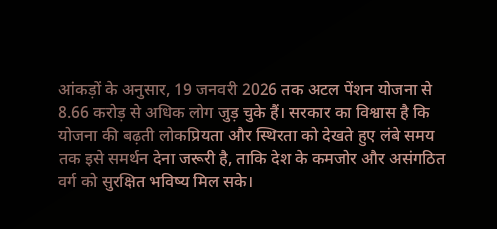आंकड़ों के अनुसार, 19 जनवरी 2026 तक अटल पेंशन योजना से 8.66 करोड़ से अधिक लोग जुड़ चुके हैं। सरकार का विश्वास है कि योजना की बढ़ती लोकप्रियता और स्थिरता को देखते हुए लंबे समय तक इसे समर्थन देना जरूरी है, ताकि देश के कमजोर और असंगठित वर्ग को सुरक्षित भविष्य मिल सके।